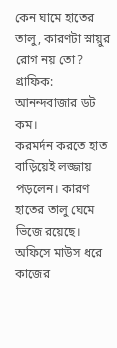কেন ঘামে হাতের তালু, কারণটা স্নায়ুর রোগ নয় তো? গ্রাফিক: আনন্দবাজার ডট কম।
করমর্দন করতে হাত বাড়িয়েই লজ্জায় পড়লেন। কারণ হাতের তালু ঘেমে ভিজে রয়েছে। অফিসে মাউস ধরে কাজের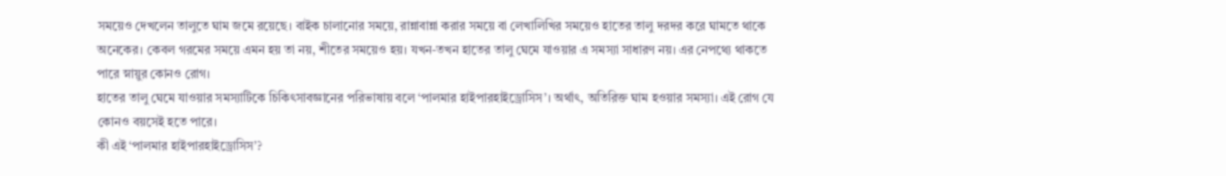সময়েও দেখলেন তালুতে ঘাম জমে রয়েছে। বাইক চালানোর সময়ে, রান্নাবান্না করার সময়ে বা লেখালিখির সময়েও হাতের তালু দরদর করে ঘামতে থাকে অনেকের। কেবল গরমের সময়ে এমন হয় তা নয়, শীতের সময়েও হয়। যখন-তখন হাতের তালু ঘেমে যাওয়ার এ সমস্যা সাধারণ নয়। এর নেপথ্যে থাকতে পারে স্নায়ুর কোনও রোগ।
হাতের তালু ঘেমে যাওয়ার সমস্যাটিকে চিকিৎসাবজ্ঞানের পরিভাষায় বলে ‘পালমার হাইপারহাইড্রোসিস’। অর্থাৎ, অতিরিক্ত ঘাম হওয়ার সমস্যা। এই রোগ যে কোনও বয়সেই হতে পারে।
কী এই ‘পালমার হাইপারহাইড্রোসিস’?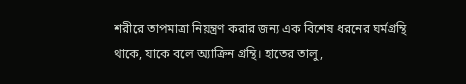শরীরে তাপমাত্রা নিয়ন্ত্রণ করার জন্য এক বিশেষ ধরনের ঘর্মগ্রন্থি থাকে, যাকে বলে অ্যাক্রিন গ্রন্থি। হাতের তালু,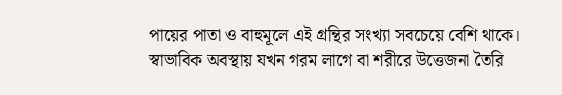পায়ের পাতা ও বাহুমূলে এই গ্রন্থির সংখ্যা সবচেয়ে বেশি থাকে। স্বাভাবিক অবস্থায় যখন গরম লাগে বা শরীরে উত্তেজনা তৈরি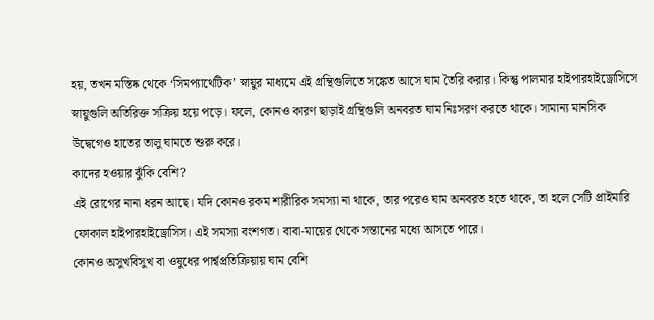হয়, তখন মস্তিষ্ক থেকে ‘সিমপ্যাথেটিক’ স্নায়ুর মাধ্যমে এই গ্রন্থিগুলিতে সঙ্কেত আসে ঘাম তৈরি করার। কিন্তু পালমার হাইপারহাইড্রোসিসে স্নায়ুগুলি অতিরিক্ত সক্রিয় হয়ে পড়ে। ফলে, কোনও কারণ ছাড়াই গ্রন্থিগুলি অনবরত ঘাম নিঃসরণ করতে থাকে। সামান্য মানসিক উদ্বেগেও হাতের তালু ঘামতে শুরু করে।
কাদের হওয়ার ঝুঁকি বেশি?
এই রোগের নানা ধরন আছে। যদি কোনও রকম শারীরিক সমস্যা না থাকে, তার পরেও ঘাম অনবরত হতে থাকে, তা হলে সেটি প্রাইমারি ফোকাল হাইপারহাইড্রোসিস। এই সমস্যা বংশগত। বাবা-মায়ের থেকে সন্তানের মধ্যে আসতে পারে।
কোনও অসুখবিসুখ বা ওষুধের পার্শ্বপ্রতিক্রিয়ায় ঘাম বেশি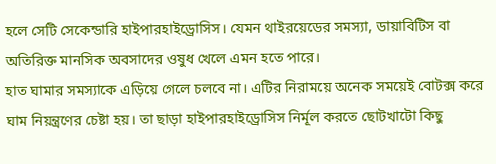হলে সেটি সেকেন্ডারি হাইপারহাইড্রোসিস। যেমন থাইরয়েডের সমস্যা, ডায়াবিটিস বা অতিরিক্ত মানসিক অবসাদের ওষুধ খেলে এমন হতে পারে।
হাত ঘামার সমস্যাকে এড়িয়ে গেলে চলবে না। এটির নিরাময়ে অনেক সময়েই বোটক্স করে ঘাম নিয়ন্ত্রণের চেষ্টা হয়। তা ছাড়া হাইপারহাইড্রোসিস নির্মূল করতে ছোটখাটো কিছু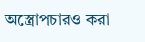অস্ত্রোপচারও করা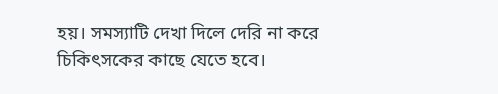হয়। সমস্যাটি দেখা দিলে দেরি না করে চিকিৎসকের কাছে যেতে হবে।